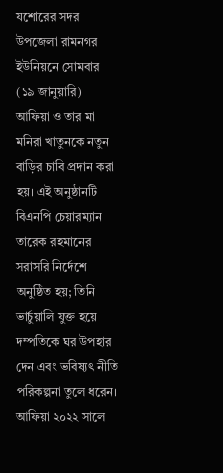যশোরের সদর উপজেলা রামনগর ইউনিয়নে সোমবার (১৯ জানুয়ারি) আফিয়া ও তার মা মনিরা খাতুনকে নতুন বাড়ির চাবি প্রদান করা হয়। এই অনুষ্ঠানটি বিএনপি চেয়ারম্যান তারেক রহমানের সরাসরি নির্দেশে অনুষ্ঠিত হয়; তিনি ভার্চুয়ালি যুক্ত হয়ে দম্পতিকে ঘর উপহার দেন এবং ভবিষ্যৎ নীতি পরিকল্পনা তুলে ধরেন।
আফিয়া ২০২২ সালে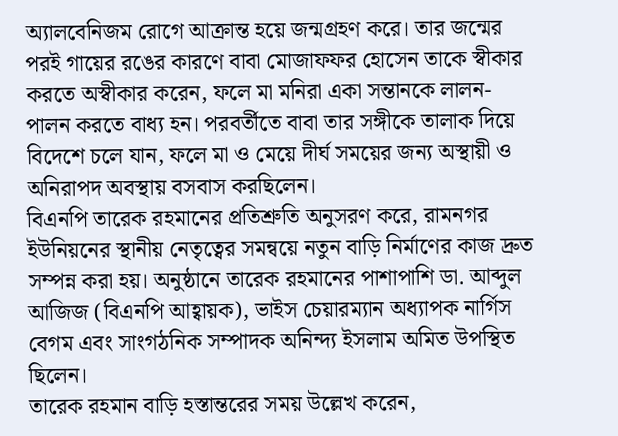অ্যালবেনিজম রোগে আক্রান্ত হয়ে জন্মগ্রহণ করে। তার জন্মের পরই গায়ের রঙের কারণে বাবা মোজাফফর হোসেন তাকে স্বীকার করতে অস্বীকার করেন, ফলে মা মনিরা একা সন্তানকে লালন-পালন করতে বাধ্য হন। পরবর্তীতে বাবা তার সঙ্গীকে তালাক দিয়ে বিদেশে চলে যান, ফলে মা ও মেয়ে দীর্ঘ সময়ের জন্য অস্থায়ী ও অনিরাপদ অবস্থায় বসবাস করছিলেন।
বিএনপি তারেক রহমানের প্রতিশ্রুতি অনুসরণ করে, রামনগর ইউনিয়নের স্থানীয় নেতৃত্বের সমন্বয়ে নতুন বাড়ি নির্মাণের কাজ দ্রুত সম্পন্ন করা হয়। অনুষ্ঠানে তারেক রহমানের পাশাপাশি ডা. আব্দুল আজিজ (বিএনপি আহ্বায়ক), ভাইস চেয়ারম্যান অধ্যাপক নার্গিস বেগম এবং সাংগঠনিক সম্পাদক অনিন্দ্য ইসলাম অমিত উপস্থিত ছিলেন।
তারেক রহমান বাড়ি হস্তান্তরের সময় উল্লেখ করেন,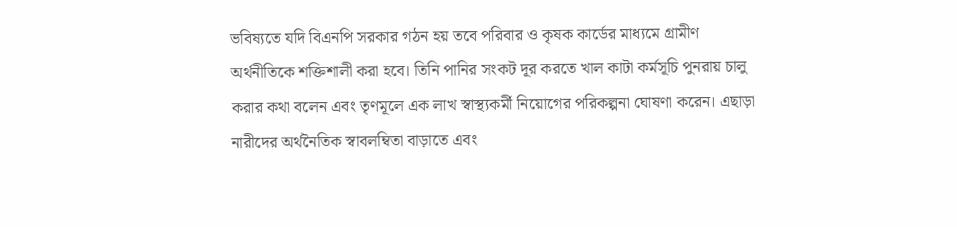ভবিষ্যতে যদি বিএনপি সরকার গঠন হয় তবে পরিবার ও কৃষক কার্ডের মাধ্যমে গ্রামীণ অর্থনীতিকে শক্তিশালী করা হবে। তিনি পানির সংকট দূর করতে খাল কাটা কর্মসূচি পুনরায় চালু করার কথা বলেন এবং তৃণমূলে এক লাখ স্বাস্থ্যকর্মী নিয়োগের পরিকল্পনা ঘোষণা করেন। এছাড়া নারীদের অর্থনৈতিক স্বাবলম্বিতা বাড়াতে এবং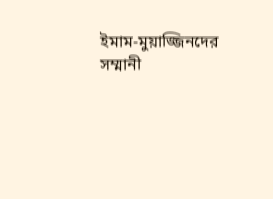ইমাম‑মুয়াজ্জিনদের সম্মানী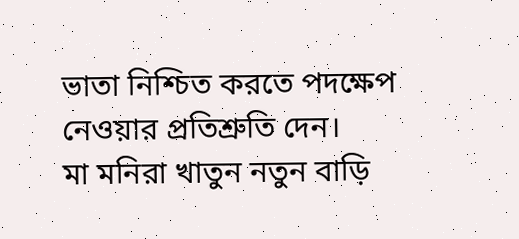ভাতা নিশ্চিত করতে পদক্ষেপ নেওয়ার প্রতিশ্রুতি দেন।
মা মনিরা খাতুন নতুন বাড়ি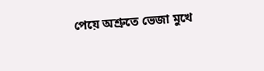পেয়ে অশ্রুতে ভেজা মুখে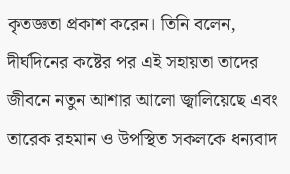কৃতজ্ঞতা প্রকাশ করেন। তিনি বলেন, দীর্ঘদিনের কষ্টের পর এই সহায়তা তাদের জীবনে নতুন আশার আলো জ্বালিয়েছে এবং তারেক রহমান ও উপস্থিত সকলকে ধন্যবাদ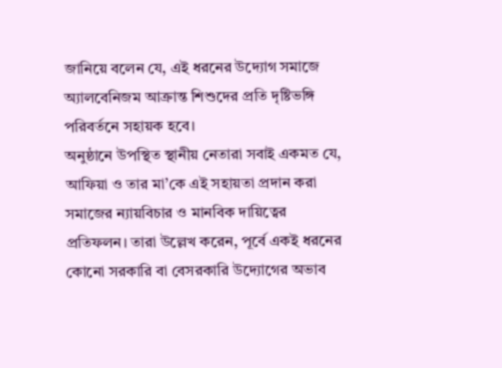জানিয়ে বলেন যে, এই ধরনের উদ্যোগ সমাজে অ্যালবেনিজম আক্রান্ত শিশুদের প্রতি দৃষ্টিভঙ্গি পরিবর্তনে সহায়ক হবে।
অনুষ্ঠানে উপস্থিত স্থানীয় নেতারা সবাই একমত যে, আফিয়া ও তার মা’কে এই সহায়তা প্রদান করা সমাজের ন্যায়বিচার ও মানবিক দায়িত্বের প্রতিফলন। তারা উল্লেখ করেন, পূর্বে একই ধরনের কোনো সরকারি বা বেসরকারি উদ্যোগের অভাব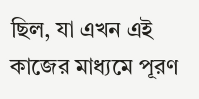ছিল, যা এখন এই কাজের মাধ্যমে পূরণ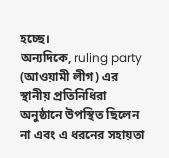হচ্ছে।
অন্যদিকে, ruling party (আওয়ামী লীগ) এর স্থানীয় প্রতিনিধিরা অনুষ্ঠানে উপস্থিত ছিলেন না এবং এ ধরনের সহায়তা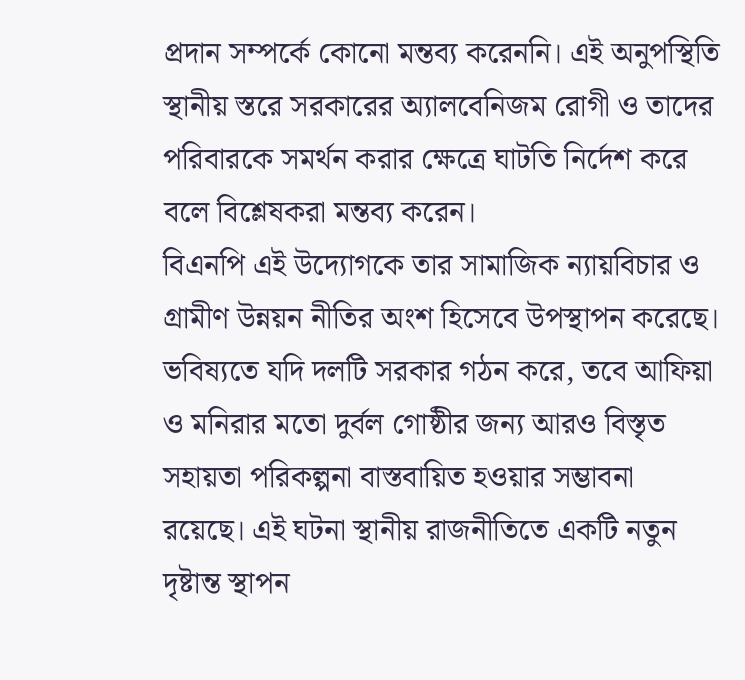প্রদান সম্পর্কে কোনো মন্তব্য করেননি। এই অনুপস্থিতি স্থানীয় স্তরে সরকারের অ্যালবেনিজম রোগী ও তাদের পরিবারকে সমর্থন করার ক্ষেত্রে ঘাটতি নির্দেশ করে বলে বিশ্লেষকরা মন্তব্য করেন।
বিএনপি এই উদ্যোগকে তার সামাজিক ন্যায়বিচার ও গ্রামীণ উন্নয়ন নীতির অংশ হিসেবে উপস্থাপন করেছে। ভবিষ্যতে যদি দলটি সরকার গঠন করে, তবে আফিয়া ও মনিরার মতো দুর্বল গোষ্ঠীর জন্য আরও বিস্তৃত সহায়তা পরিকল্পনা বাস্তবায়িত হওয়ার সম্ভাবনা রয়েছে। এই ঘটনা স্থানীয় রাজনীতিতে একটি নতুন দৃষ্টান্ত স্থাপন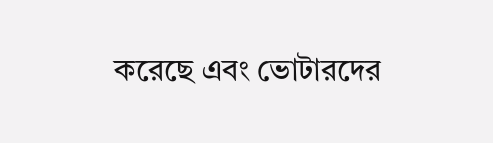করেছে এবং ভোটারদের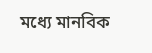মধ্যে মানবিক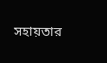সহায়তার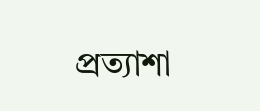প্রত্যাশা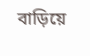বাড়িয়ে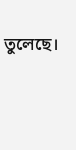তুলেছে।